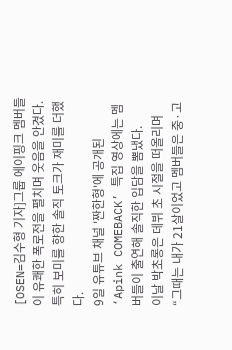[OSEN=김수형 기자]그룹 에이핑크 멤버들이 유쾌한 폭로전을 펼치며 웃음을 안겼다. 특히 보미를 향한 솔직 토크가 재미를 더했다.
9일 유튜브 채널 '짠한형'에 공개된 ‘Apink COMEBACK’ 특집 영상에는 멤버들이 출연해 솔직한 입담을 뽐냈다.
이날 박초롱은 데뷔 초 시절을 떠올리며 “그때는 내가 21살이었고 멤버들은 중·고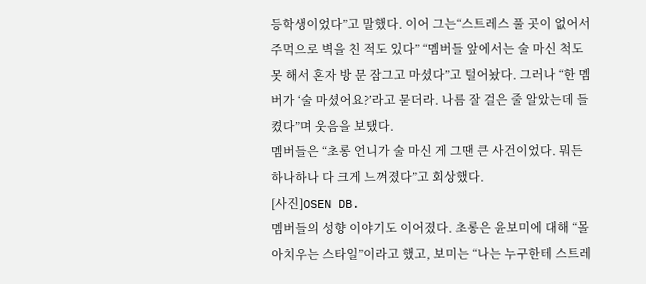등학생이었다”고 말했다. 이어 그는“스트레스 풀 곳이 없어서 주먹으로 벽을 친 적도 있다” “멤버들 앞에서는 술 마신 척도 못 해서 혼자 방 문 잠그고 마셨다”고 털어놨다. 그러나 “한 멤버가 ‘술 마셨어요?’라고 묻더라. 나름 잘 걸은 줄 알았는데 들켰다”며 웃음을 보탰다.
멤버들은 “초롱 언니가 술 마신 게 그땐 큰 사건이었다. 뭐든 하나하나 다 크게 느껴졌다”고 회상했다.
[사진]OSEN DB.
멤버들의 성향 이야기도 이어졌다. 초롱은 윤보미에 대해 “몰아치우는 스타일”이라고 했고, 보미는 “나는 누구한테 스트레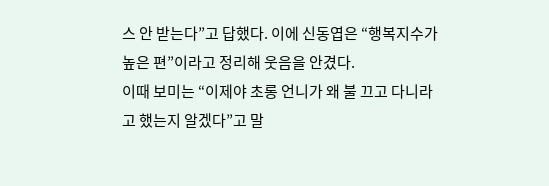스 안 받는다”고 답했다. 이에 신동엽은 “행복지수가 높은 편”이라고 정리해 웃음을 안겼다.
이때 보미는 “이제야 초롱 언니가 왜 불 끄고 다니라고 했는지 알겠다”고 말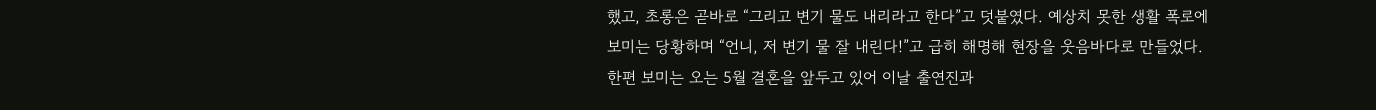했고, 초롱은 곧바로 “그리고 변기 물도 내리라고 한다”고 덧붙였다. 예상치 못한 생활 폭로에 보미는 당황하며 “언니, 저 변기 물 잘 내린다!”고 급히 해명해 현장을 웃음바다로 만들었다.
한편 보미는 오는 5월 결혼을 앞두고 있어 이날 출연진과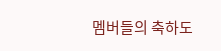멤버들의 축하도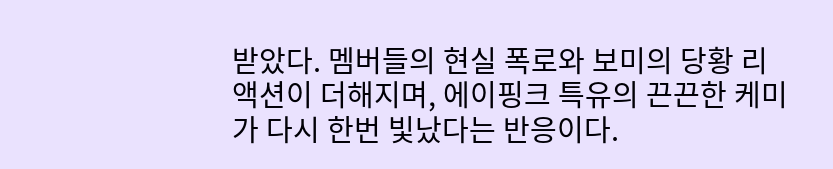받았다. 멤버들의 현실 폭로와 보미의 당황 리액션이 더해지며, 에이핑크 특유의 끈끈한 케미가 다시 한번 빛났다는 반응이다.